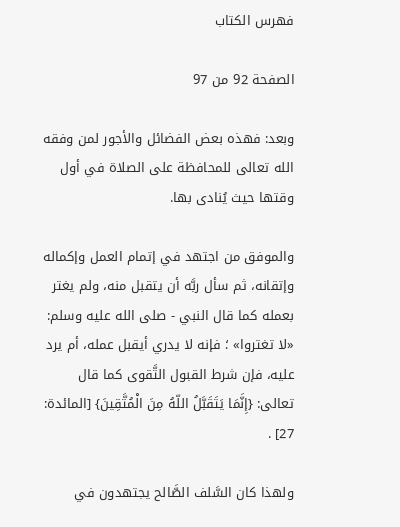فهرس الكتاب

الصفحة 92 من 97

وبعد: فهذه بعض الفضائل والأجور لمن وفقه الله تعالى للمحافظة على الصلاة في أول وقتها حيث يُنادى بها.

والموفق من اجتهد في إتمام العمل وإكماله وإتقانه، ثم سأل ربَّه أن يتقبل منه، ولم يغتر بعمله كما قال النبي - صلى الله عليه وسلم: «لا تغتروا» ؛ فإنه لا يدري أيقبل عمله، أم يرد عليه، فإن شرط القبول التَّقوى كما قال تعالى: {إِنَّمَا يَتَقَبَّلُ اللّهُ مِنَ الْمُتَّقِينَ} [المائدة: 27] .

ولهذا كان السَّلف الصَّالح يجتهدون في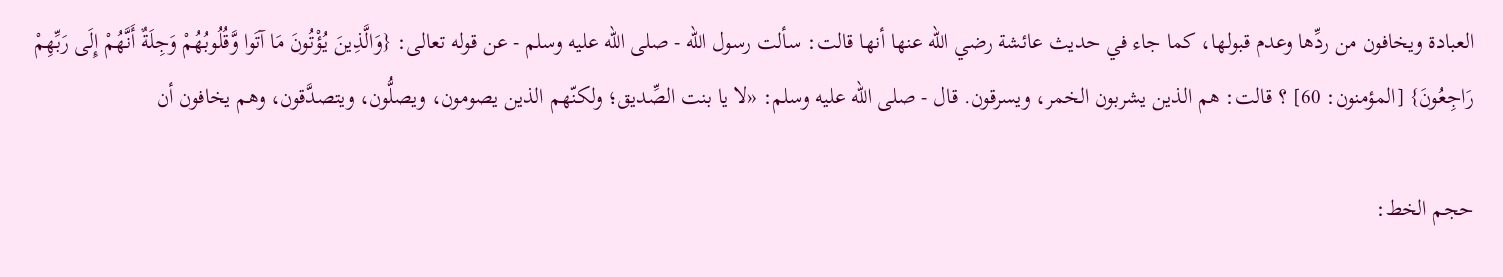العبادة ويخافون من ردِّها وعدم قبولها، كما جاء في حديث عائشة رضي الله عنها أنها قالت: سألت رسول الله - صلى الله عليه وسلم - عن قوله تعالى: {وَالَّذِينَ يُؤْتُونَ مَا آتَوا وَّقُلُوبُهُمْ وَجِلَةٌ أَنَّهُمْ إِلَى رَبِّهِمْ رَاجِعُونَ} [المؤمنون: 60] ؟ قالت: هم الذين يشربون الخمر، ويسرقون. قال - صلى الله عليه وسلم: «لا يا بنت الصِّديق؛ ولكنّهم الذين يصومون، ويصلُّون، ويتصدَّقون، وهم يخافون أن

حجم الخط: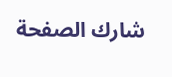شارك الصفحة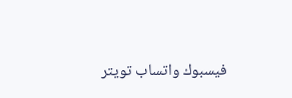فيسبوك واتساب تويتر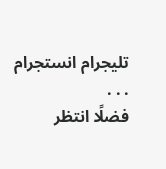تليجرام انستجرام
. . .
فضلًا انتظر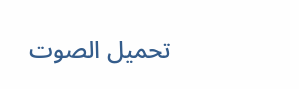تحميل الصوت